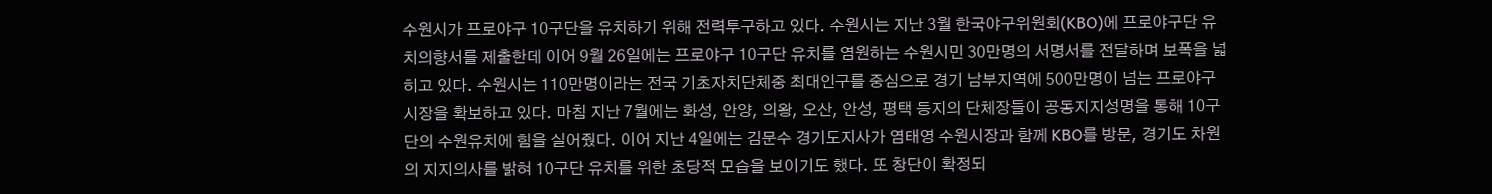수원시가 프로야구 10구단을 유치하기 위해 전력투구하고 있다. 수원시는 지난 3월 한국야구위원회(KBO)에 프로야구단 유치의향서를 제출한데 이어 9월 26일에는 프로야구 10구단 유치를 염원하는 수원시민 30만명의 서명서를 전달하며 보폭을 넓히고 있다. 수원시는 110만명이라는 전국 기초자치단체중 최대인구를 중심으로 경기 남부지역에 500만명이 넘는 프로야구 시장을 확보하고 있다. 마침 지난 7월에는 화성, 안양, 의왕, 오산, 안성, 평택 등지의 단체장들이 공동지지성명을 통해 10구단의 수원유치에 힘을 실어줬다. 이어 지난 4일에는 김문수 경기도지사가 염태영 수원시장과 함께 KBO를 방문, 경기도 차원의 지지의사를 밝혀 10구단 유치를 위한 초당적 모습을 보이기도 했다. 또 창단이 확정되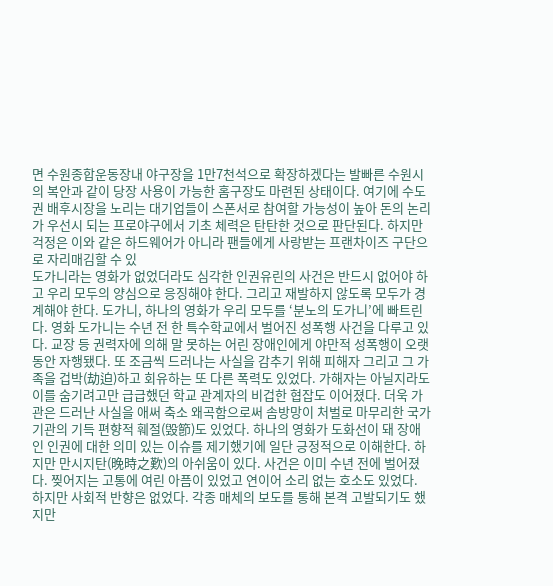면 수원종합운동장내 야구장을 1만7천석으로 확장하겠다는 발빠른 수원시의 복안과 같이 당장 사용이 가능한 홈구장도 마련된 상태이다. 여기에 수도권 배후시장을 노리는 대기업들이 스폰서로 참여할 가능성이 높아 돈의 논리가 우선시 되는 프로야구에서 기초 체력은 탄탄한 것으로 판단된다. 하지만 걱정은 이와 같은 하드웨어가 아니라 팬들에게 사랑받는 프랜차이즈 구단으로 자리매김할 수 있
도가니라는 영화가 없었더라도 심각한 인권유린의 사건은 반드시 없어야 하고 우리 모두의 양심으로 응징해야 한다. 그리고 재발하지 않도록 모두가 경계해야 한다. 도가니, 하나의 영화가 우리 모두를 ‘분노의 도가니’에 빠트린다. 영화 도가니는 수년 전 한 특수학교에서 벌어진 성폭행 사건을 다루고 있다. 교장 등 권력자에 의해 말 못하는 어린 장애인에게 야만적 성폭행이 오랫동안 자행됐다. 또 조금씩 드러나는 사실을 감추기 위해 피해자 그리고 그 가족을 겁박(劫迫)하고 회유하는 또 다른 폭력도 있었다. 가해자는 아닐지라도 이를 숨기려고만 급급했던 학교 관계자의 비겁한 협잡도 이어졌다. 더욱 가관은 드러난 사실을 애써 축소 왜곡함으로써 솜방망이 처벌로 마무리한 국가 기관의 기득 편향적 훼절(毁節)도 있었다. 하나의 영화가 도화선이 돼 장애인 인권에 대한 의미 있는 이슈를 제기했기에 일단 긍정적으로 이해한다. 하지만 만시지탄(晩時之歎)의 아쉬움이 있다. 사건은 이미 수년 전에 벌어졌다. 찢어지는 고통에 여린 아픔이 있었고 연이어 소리 없는 호소도 있었다. 하지만 사회적 반향은 없었다. 각종 매체의 보도를 통해 본격 고발되기도 했지만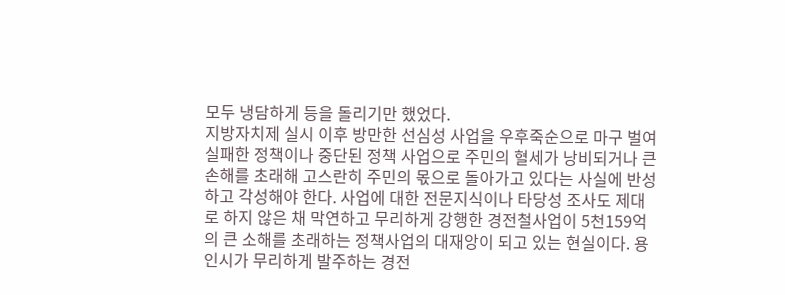모두 냉담하게 등을 돌리기만 했었다.
지방자치제 실시 이후 방만한 선심성 사업을 우후죽순으로 마구 벌여 실패한 정책이나 중단된 정책 사업으로 주민의 혈세가 낭비되거나 큰 손해를 초래해 고스란히 주민의 몫으로 돌아가고 있다는 사실에 반성하고 각성해야 한다. 사업에 대한 전문지식이나 타당성 조사도 제대로 하지 않은 채 막연하고 무리하게 강행한 경전철사업이 5천159억의 큰 소해를 초래하는 정책사업의 대재앙이 되고 있는 현실이다. 용인시가 무리하게 발주하는 경전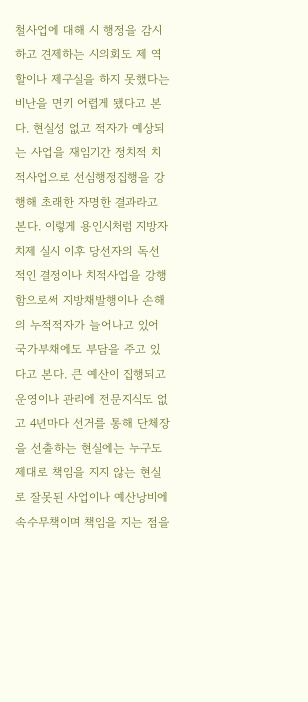철사업에 대해 시 행정을 감시하고 견제하는 시의회도 제 역할이나 제구실을 하지 못했다는 비난을 면키 어렵게 됐다고 본다. 현실성 없고 적자가 예상되는 사업을 재임기간 정치적 치적사업으로 선심행정집행을 강행해 초래한 자명한 결과라고 본다. 이렇게 용인시처럼 지방자치제 실시 이후 당선자의 독선적인 결정이나 치적사업을 강행함으로써 지방채발행이나 손해의 누적적자가 늘어나고 있어 국가부채에도 부담을 주고 있다고 본다. 큰 예산이 집행되고 운영이나 관리에 전문지식도 없고 4년마다 선거를 통해 단체장을 선출하는 현실에는 누구도 제대로 책임을 지지 않는 현실로 잘못된 사업이나 예산낭비에 속수무책이며 책임을 지는 점을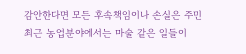감안한다면 모든 후속책임이나 손실은 주민
최근 농업분야에서는 마술 같은 일들이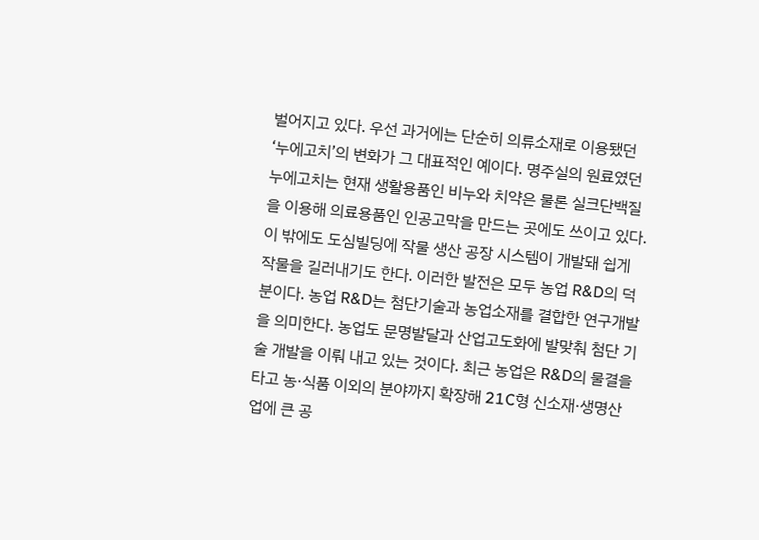벌어지고 있다. 우선 과거에는 단순히 의류소재로 이용됐던 ‘누에고치’의 변화가 그 대표적인 예이다. 명주실의 원료였던 누에고치는 현재 생활용품인 비누와 치약은 물론 실크단백질을 이용해 의료용품인 인공고막을 만드는 곳에도 쓰이고 있다. 이 밖에도 도심빌딩에 작물 생산 공장 시스템이 개발돼 쉽게 작물을 길러내기도 한다. 이러한 발전은 모두 농업 R&D의 덕분이다. 농업 R&D는 첨단기술과 농업소재를 결합한 연구개발을 의미한다. 농업도 문명발달과 산업고도화에 발맞춰 첨단 기술 개발을 이뤄 내고 있는 것이다. 최근 농업은 R&D의 물결을 타고 농·식품 이외의 분야까지 확장해 21C형 신소재·생명산업에 큰 공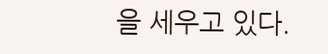을 세우고 있다.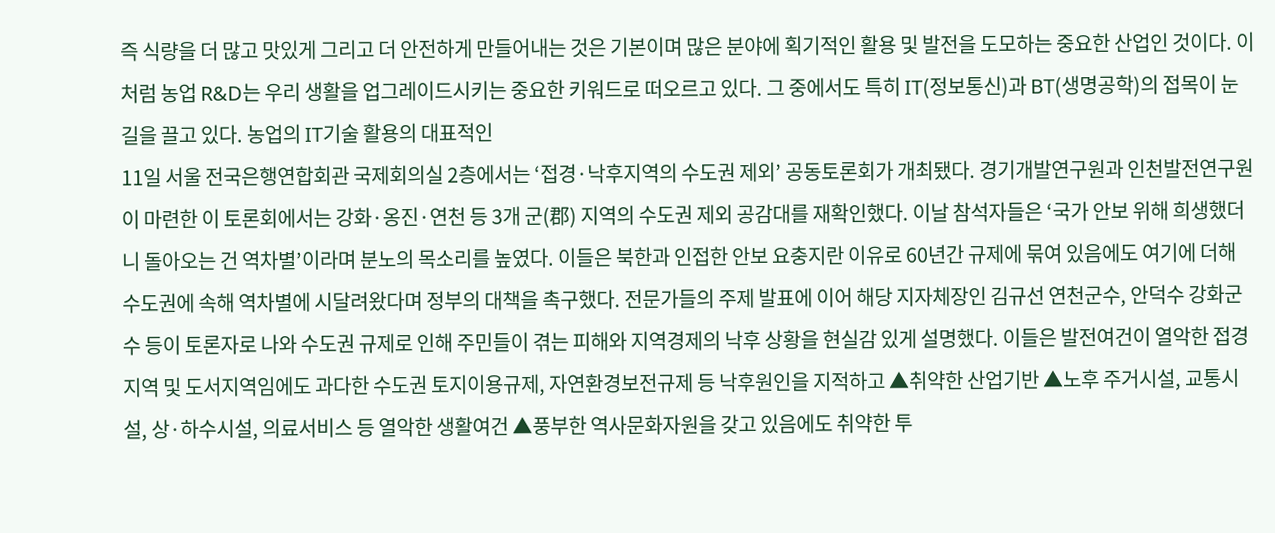즉 식량을 더 많고 맛있게 그리고 더 안전하게 만들어내는 것은 기본이며 많은 분야에 획기적인 활용 및 발전을 도모하는 중요한 산업인 것이다. 이처럼 농업 R&D는 우리 생활을 업그레이드시키는 중요한 키워드로 떠오르고 있다. 그 중에서도 특히 IT(정보통신)과 BT(생명공학)의 접목이 눈길을 끌고 있다. 농업의 IT기술 활용의 대표적인
11일 서울 전국은행연합회관 국제회의실 2층에서는 ‘접경·낙후지역의 수도권 제외’ 공동토론회가 개최됐다. 경기개발연구원과 인천발전연구원이 마련한 이 토론회에서는 강화·옹진·연천 등 3개 군(郡) 지역의 수도권 제외 공감대를 재확인했다. 이날 참석자들은 ‘국가 안보 위해 희생했더니 돌아오는 건 역차별’이라며 분노의 목소리를 높였다. 이들은 북한과 인접한 안보 요충지란 이유로 60년간 규제에 묶여 있음에도 여기에 더해 수도권에 속해 역차별에 시달려왔다며 정부의 대책을 촉구했다. 전문가들의 주제 발표에 이어 해당 지자체장인 김규선 연천군수, 안덕수 강화군수 등이 토론자로 나와 수도권 규제로 인해 주민들이 겪는 피해와 지역경제의 낙후 상황을 현실감 있게 설명했다. 이들은 발전여건이 열악한 접경지역 및 도서지역임에도 과다한 수도권 토지이용규제, 자연환경보전규제 등 낙후원인을 지적하고 ▲취약한 산업기반 ▲노후 주거시설, 교통시설, 상·하수시설, 의료서비스 등 열악한 생활여건 ▲풍부한 역사문화자원을 갖고 있음에도 취약한 투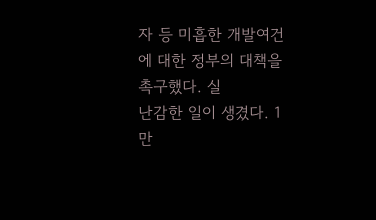자 등 미흡한 개발여건에 대한 정부의 대책을 촉구했다. 실
난감한 일이 생겼다. 1만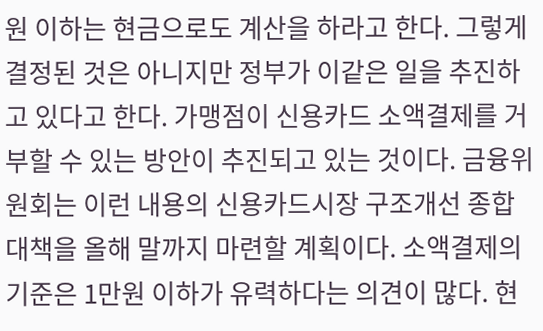원 이하는 현금으로도 계산을 하라고 한다. 그렇게 결정된 것은 아니지만 정부가 이같은 일을 추진하고 있다고 한다. 가맹점이 신용카드 소액결제를 거부할 수 있는 방안이 추진되고 있는 것이다. 금융위원회는 이런 내용의 신용카드시장 구조개선 종합대책을 올해 말까지 마련할 계획이다. 소액결제의 기준은 1만원 이하가 유력하다는 의견이 많다. 현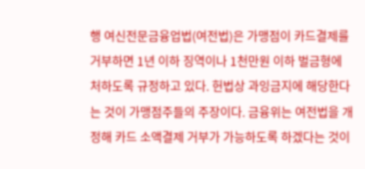행 여신전문금융업법(여전법)은 가맹점이 카드결제를 거부하면 1년 이하 징역이나 1천만원 이하 벌금형에 처하도록 규정하고 있다. 헌법상 과잉금지에 해당한다는 것이 가맹점주들의 주장이다. 금융위는 여전법을 개정해 카드 소액결제 거부가 가능하도록 하겠다는 것이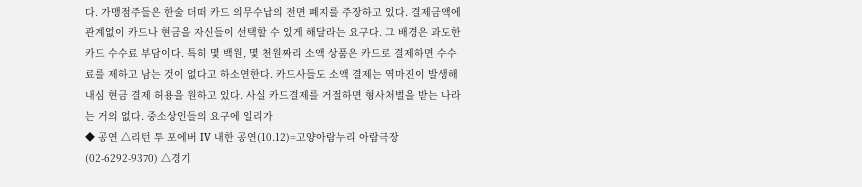다. 가맹점주들은 한술 더떠 카드 의무수납의 전면 폐지를 주장하고 있다. 결제금액에 관계없이 카드나 현금을 자신들이 선택할 수 있게 해달라는 요구다. 그 배경은 과도한 카드 수수료 부담이다. 특히 몇 백원, 몇 천원짜리 소액 상품은 카드로 결제하면 수수료를 제하고 남는 것이 없다고 하소연한다. 카드사들도 소액 결제는 역마진이 발생해 내심 현금 결제 허용을 원하고 있다. 사실 카드결제를 거절하면 형사처벌을 받는 나라는 거의 없다. 중소상인들의 요구에 일리가
◆ 공연 △리턴 투 포에버 IV 내한 공연(10.12)=고양아람누리 아람극장(02-6292-9370) △경기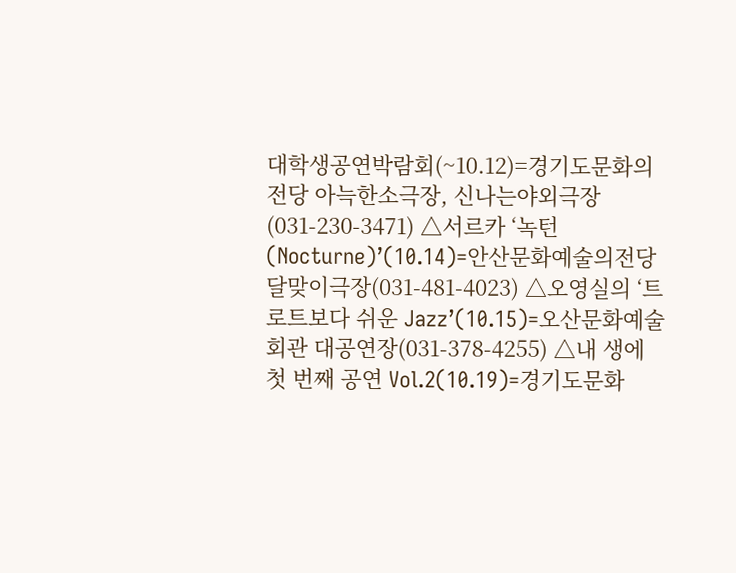대학생공연박람회(~10.12)=경기도문화의전당 아늑한소극장, 신나는야외극장(031-230-3471) △서르카 ‘녹턴(Nocturne)’(10.14)=안산문화예술의전당 달맞이극장(031-481-4023) △오영실의 ‘트로트보다 쉬운 Jazz’(10.15)=오산문화예술회관 대공연장(031-378-4255) △내 생에 첫 번째 공연 Vol.2(10.19)=경기도문화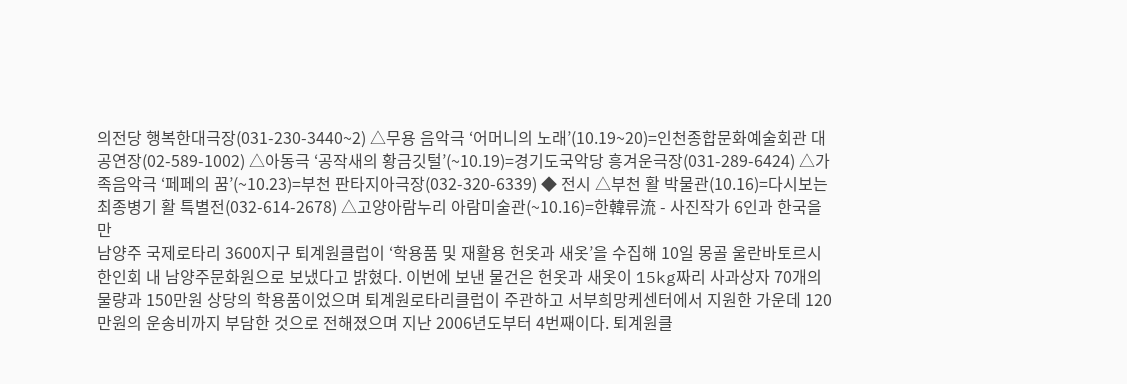의전당 행복한대극장(031-230-3440~2) △무용 음악극 ‘어머니의 노래’(10.19~20)=인천종합문화예술회관 대공연장(02-589-1002) △아동극 ‘공작새의 황금깃털’(~10.19)=경기도국악당 흥겨운극장(031-289-6424) △가족음악극 ‘페페의 꿈’(~10.23)=부천 판타지아극장(032-320-6339) ◆ 전시 △부천 활 박물관(10.16)=다시보는 최종병기 활 특별전(032-614-2678) △고양아람누리 아람미술관(~10.16)=한韓류流 - 사진작가 6인과 한국을 만
남양주 국제로타리 3600지구 퇴계원클럽이 ‘학용품 및 재활용 헌옷과 새옷’을 수집해 10일 몽골 울란바토르시 한인회 내 남양주문화원으로 보냈다고 밝혔다. 이번에 보낸 물건은 헌옷과 새옷이 15kg짜리 사과상자 70개의 물량과 150만원 상당의 학용품이었으며 퇴계원로타리클럽이 주관하고 서부희망케센터에서 지원한 가운데 120만원의 운송비까지 부담한 것으로 전해졌으며 지난 2006년도부터 4번째이다. 퇴계원클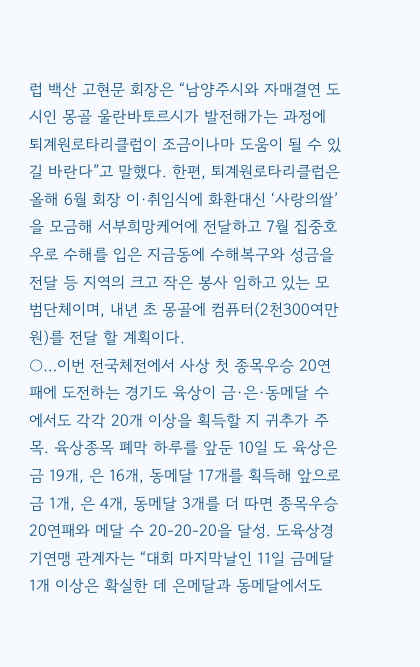럽 백산 고현문 회장은 “남양주시와 자매결연 도시인 몽골 울란바토르시가 발전해가는 과정에 퇴계원로타리클럽이 조금이나마 도움이 될 수 있길 바란다”고 말했다. 한편, 퇴계원로타리클럽은 올해 6월 회장 이·취임식에 화환대신 ‘사랑의쌀’을 모금해 서부희망케어에 전달하고 7월 집중호우로 수해를 입은 지금동에 수해복구와 성금을 전달 등 지역의 크고 작은 봉사 임하고 있는 모범단체이며, 내년 초 몽골에 컴퓨터(2천300여만원)를 전달 할 계획이다.
○…이번 전국체전에서 사상 첫 종목우승 20연패에 도전하는 경기도 육상이 금·은·동메달 수에서도 각각 20개 이상을 획득할 지 귀추가 주목. 육상종목 폐막 하루를 앞둔 10일 도 육상은 금 19개, 은 16개, 동메달 17개를 획득해 앞으로 금 1개, 은 4개, 동메달 3개를 더 따면 종목우승 20연패와 메달 수 20-20-20을 달성. 도육상경기연맹 관계자는 “대회 마지막날인 11일 금메달 1개 이상은 확실한 데 은메달과 동메달에서도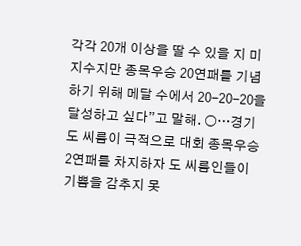각각 20개 이상을 딸 수 있을 지 미지수지만 종목우승 20연패를 기념하기 위해 메달 수에서 20-20-20을 달성하고 싶다”고 말해. ○…경기도 씨름이 극적으로 대회 종목우승 2연패를 차지하자 도 씨름인들이 기쁨을 감추지 못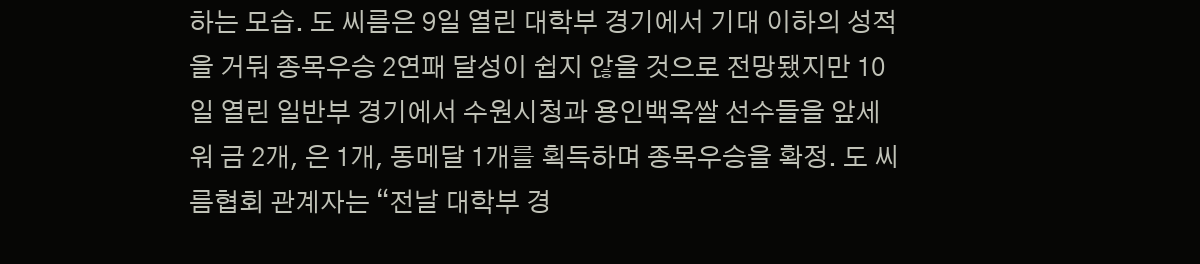하는 모습. 도 씨름은 9일 열린 대학부 경기에서 기대 이하의 성적을 거둬 종목우승 2연패 달성이 쉽지 않을 것으로 전망됐지만 10일 열린 일반부 경기에서 수원시청과 용인백옥쌀 선수들을 앞세워 금 2개, 은 1개, 동메달 1개를 획득하며 종목우승을 확정. 도 씨름협회 관계자는 “전날 대학부 경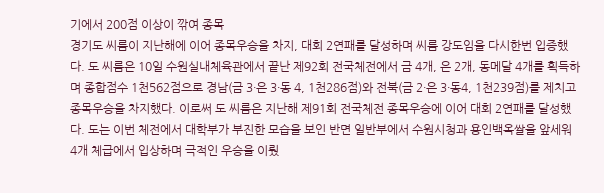기에서 200점 이상이 깎여 종목
경기도 씨름이 지난해에 이어 종목우승을 차지, 대회 2연패를 달성하며 씨름 강도임을 다시한번 입증했다. 도 씨름은 10일 수원실내체육관에서 끝난 제92회 전국체전에서 금 4개, 은 2개, 동메달 4개를 획득하며 종합점수 1천562점으로 경남(금 3·은 3·동 4, 1천286점)와 전북(금 2·은 3·동4, 1천239점)를 제치고 종목우승을 차지했다. 이로써 도 씨름은 지난해 제91회 전국체전 종목우승에 이어 대회 2연패를 달성했다. 도는 이번 체전에서 대학부가 부진한 모습을 보인 반면 일반부에서 수원시청과 용인백옥쌀을 앞세워 4개 체급에서 입상하며 극적인 우승을 이뤘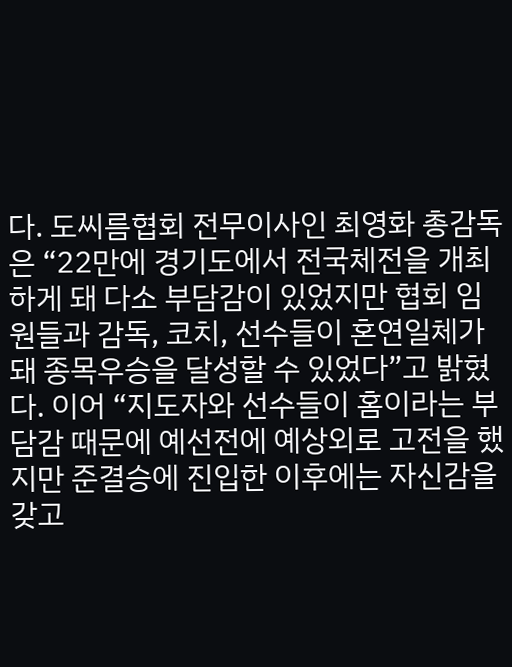다. 도씨름협회 전무이사인 최영화 총감독은 “22만에 경기도에서 전국체전을 개최하게 돼 다소 부담감이 있었지만 협회 임원들과 감독, 코치, 선수들이 혼연일체가 돼 종목우승을 달성할 수 있었다”고 밝혔다. 이어 “지도자와 선수들이 홈이라는 부담감 때문에 예선전에 예상외로 고전을 했지만 준결승에 진입한 이후에는 자신감을 갖고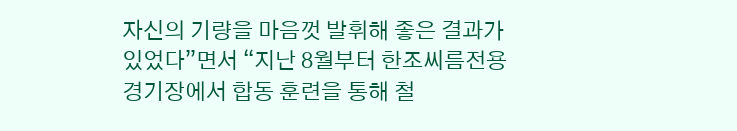자신의 기량을 마음껏 발휘해 좋은 결과가 있었다”면서 “지난 8월부터 한조씨름전용경기장에서 합동 훈련을 통해 철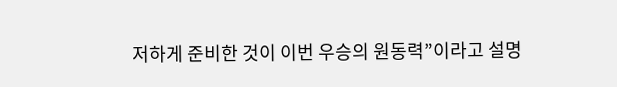저하게 준비한 것이 이번 우승의 원동력”이라고 설명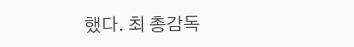했다. 최 총감독